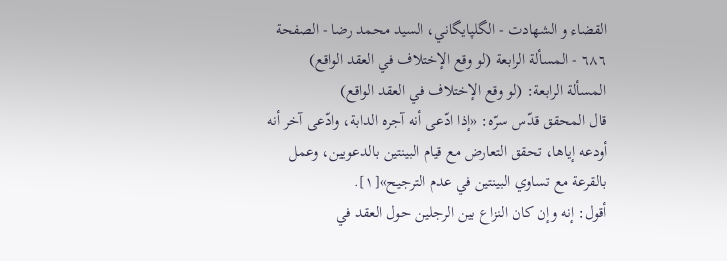القضاء و الشهادت - الگلپايگاني، السيد محمد رضا - الصفحة ٦٨٦ - المسألة الرابعة (لو وقع الإختلاف في العقد الواقع)
المسألة الرابعة: (لو وقع الإختلاف في العقد الواقع)
قال المحقق قدّس سرّه: «إذا ادّعى أنه آجره الدابة، وادّعى آخر أنه أودعه إياها، تحقق التعارض مع قيام البينتين بالدعويين، وعمل بالقرعة مع تساوي البينتين في عدم الترجيح»[١].
أقول: إنه وإن كان النزاع بين الرجلين حول العقد في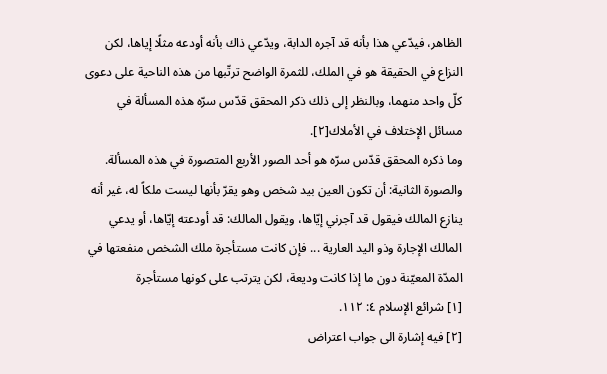الظاهر، فيدّعي هذا بأنه قد آجره الدابة، ويدّعي ذاك بأنه أودعه مثلًا إياها، لكن النزاع في الحقيقة هو في الملك، للثمرة الواضح ترتّبها من هذه الناحية على دعوى كلّ واحد منهما، وبالنظر إلى ذلك ذكر المحقق قدّس سرّه هذه المسألة في مسائل الإختلاف في الأملاك[٢].
وما ذكره المحقق قدّس سرّه هو أحد الصور الأربع المتصورة في هذه المسألة.
والصورة الثانية: أن تكون العين بيد شخص وهو يقرّ بأنها ليست ملكاً له، غير أنه ينازع المالك فيقول قد آجرني إيّاها، ويقول المالك: قد أودعته إيّاها، أو يدعي المالك الإجارة وذو اليد العارية ... فإن كانت مستأجرة ملك الشخص منفعتها في المدّة المعيّنة دون ما إذا كانت وديعة، لكن يترتب على كونها مستأجرة
[١] شرائع الإسلام ٤: ١١٢.
[٢] فيه إشارة الى جواب اعتراض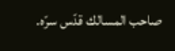صاحب المسالك قدّس سرّه.